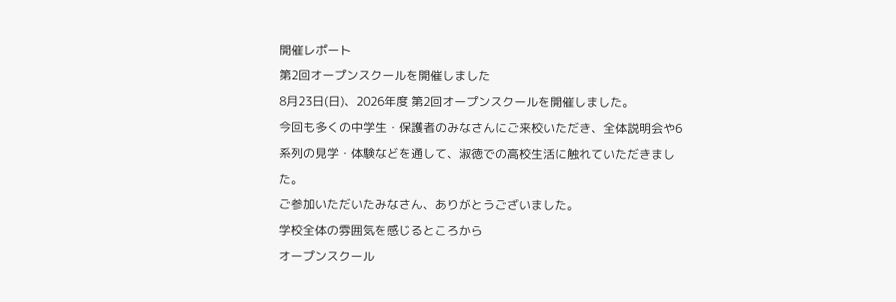開催レポート
第2回オープンスクールを開催しました
8月23日(日)、2026年度 第2回オープンスクールを開催しました。
今回も多くの中学生・保護者のみなさんにご来校いただき、全体説明会や6系列の見学・体験などを通して、淑徳での高校生活に触れていただきました。
ご参加いただいたみなさん、ありがとうございました。
学校全体の雰囲気を感じるところから
オープンスクール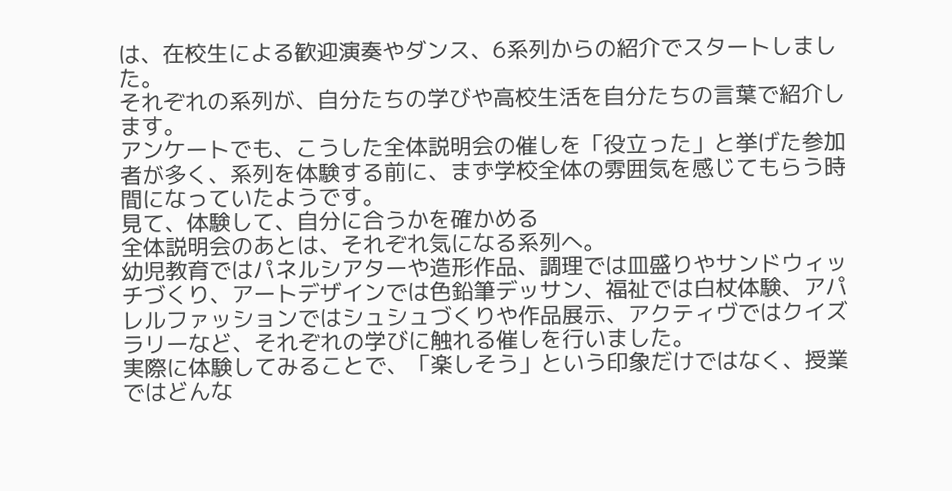は、在校生による歓迎演奏やダンス、6系列からの紹介でスタートしました。
それぞれの系列が、自分たちの学びや高校生活を自分たちの言葉で紹介します。
アンケートでも、こうした全体説明会の催しを「役立った」と挙げた参加者が多く、系列を体験する前に、まず学校全体の雰囲気を感じてもらう時間になっていたようです。
見て、体験して、自分に合うかを確かめる
全体説明会のあとは、それぞれ気になる系列へ。
幼児教育ではパネルシアターや造形作品、調理では皿盛りやサンドウィッチづくり、アートデザインでは色鉛筆デッサン、福祉では白杖体験、アパレルファッションではシュシュづくりや作品展示、アクティヴではクイズラリーなど、それぞれの学びに触れる催しを行いました。
実際に体験してみることで、「楽しそう」という印象だけではなく、授業ではどんな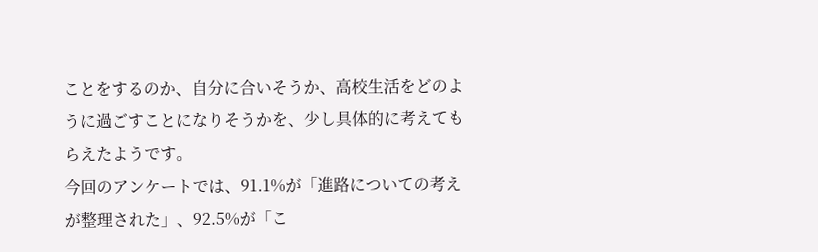ことをするのか、自分に合いそうか、高校生活をどのように過ごすことになりそうかを、少し具体的に考えてもらえたようです。
今回のアンケートでは、91.1%が「進路についての考えが整理された」、92.5%が「こ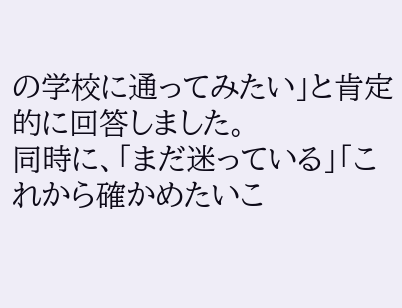の学校に通ってみたい」と肯定的に回答しました。
同時に、「まだ迷っている」「これから確かめたいこ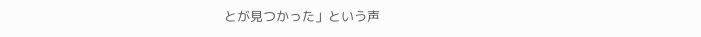とが見つかった」という声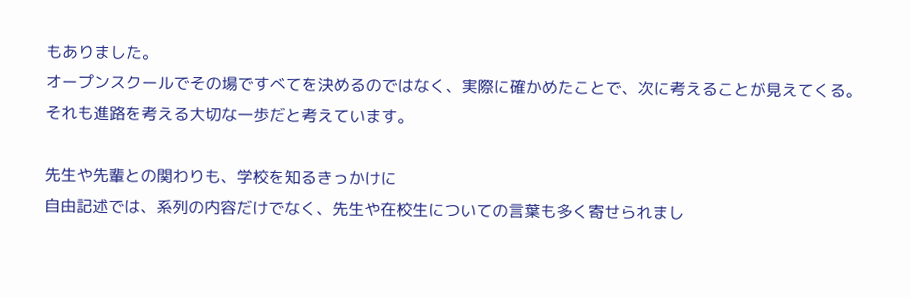もありました。
オープンスクールでその場ですべてを決めるのではなく、実際に確かめたことで、次に考えることが見えてくる。それも進路を考える大切な一歩だと考えています。

先生や先輩との関わりも、学校を知るきっかけに
自由記述では、系列の内容だけでなく、先生や在校生についての言葉も多く寄せられまし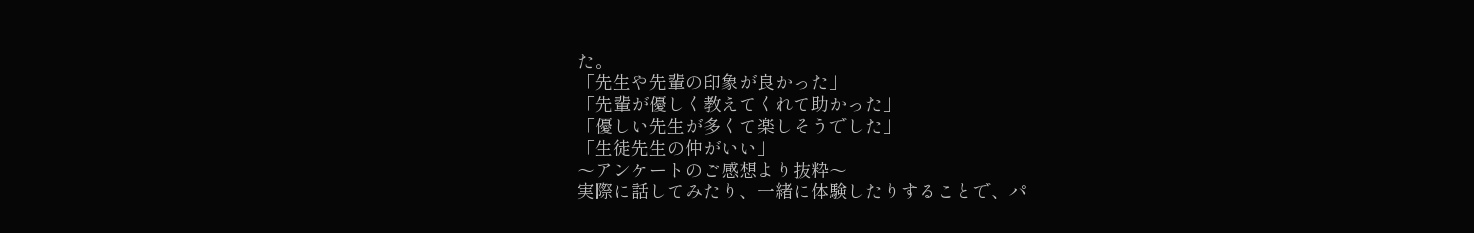た。
「先生や先輩の印象が良かった」
「先輩が優しく教えてくれて助かった」
「優しい先生が多くて楽しそうでした」
「生徒先生の仲がいい」
〜アンケートのご感想より抜粋〜
実際に話してみたり、一緒に体験したりすることで、パ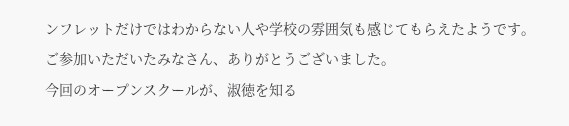ンフレットだけではわからない人や学校の雰囲気も感じてもらえたようです。
ご参加いただいたみなさん、ありがとうございました。
今回のオープンスクールが、淑徳を知る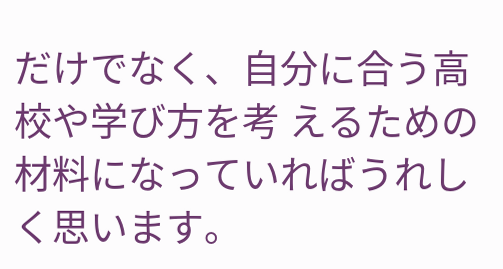だけでなく、自分に合う高校や学び方を考 えるための材料になっていればうれしく思います。